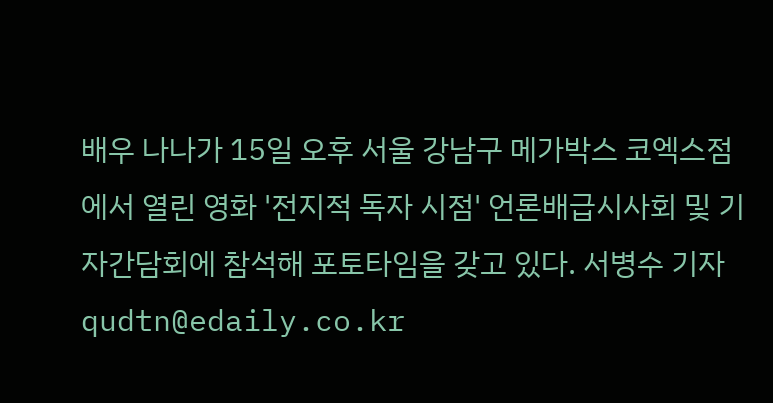배우 나나가 15일 오후 서울 강남구 메가박스 코엑스점에서 열린 영화 '전지적 독자 시점' 언론배급시사회 및 기자간담회에 참석해 포토타임을 갖고 있다. 서병수 기자 qudtn@edaily.co.kr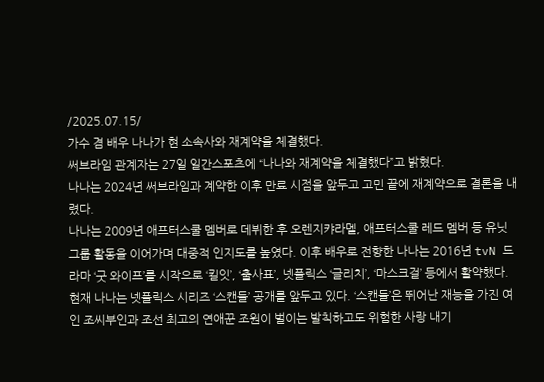/2025.07.15/
가수 겸 배우 나나가 현 소속사와 재계약을 체결했다.
써브라임 관계자는 27일 일간스포츠에 “나나와 재계약을 체결했다”고 밝혔다.
나나는 2024년 써브라임과 계약한 이후 만료 시점을 앞두고 고민 끝에 재계약으로 결론을 내렸다.
나나는 2009년 애프터스쿨 멤버로 데뷔한 후 오렌지캬라멜, 애프터스쿨 레드 멤버 등 유닛 그룹 활동을 이어가며 대중적 인지도를 높였다. 이후 배우로 전향한 나나는 2016년 tvN 드라마 ‘굿 와이프’를 시작으로 ‘킬잇’, ‘출사표’, 넷플릭스 ‘글리치’, ‘마스크걸’ 등에서 활약했다.
현재 나나는 넷플릭스 시리즈 ‘스캔들’ 공개를 앞두고 있다. ‘스캔들’은 뛰어난 재능을 가진 여인 조씨부인과 조선 최고의 연애꾼 조원이 벌이는 발칙하고도 위험한 사랑 내기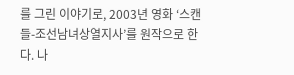를 그린 이야기로, 2003년 영화 ‘스캔들-조선남녀상열지사’를 원작으로 한다. 나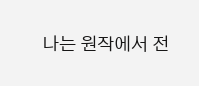나는 원작에서 전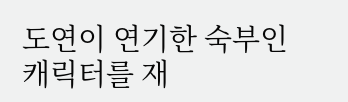도연이 연기한 숙부인 캐릭터를 재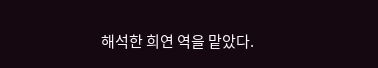해석한 희연 역을 맡았다.